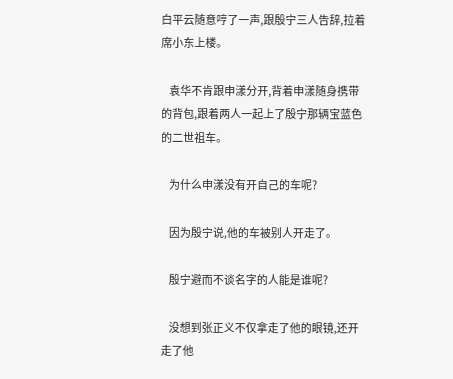白平云随意哼了一声,跟殷宁三人告辞,拉着席小东上楼。

    袁华不肯跟申漾分开,背着申漾随身携带的背包,跟着两人一起上了殷宁那辆宝蓝色的二世祖车。

    为什么申漾没有开自己的车呢?

    因为殷宁说,他的车被别人开走了。

    殷宁避而不谈名字的人能是谁呢?

    没想到张正义不仅拿走了他的眼镜,还开走了他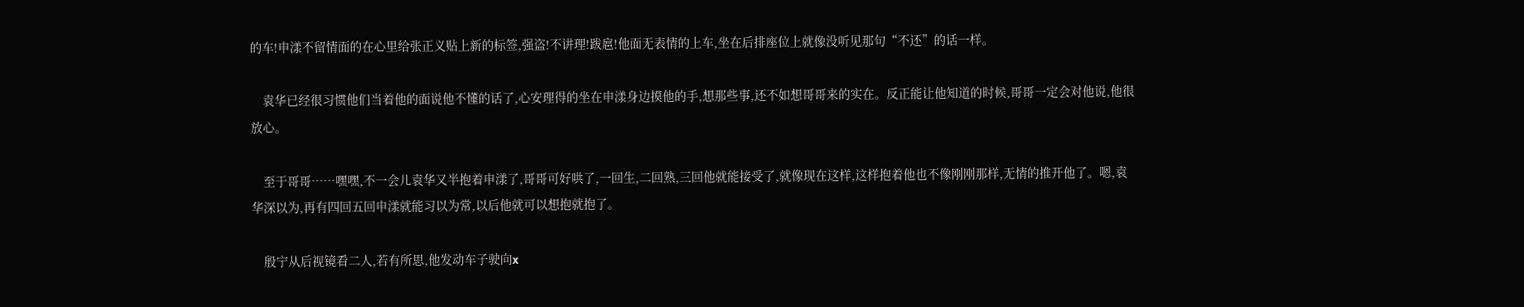的车!申漾不留情面的在心里给张正义贴上新的标签,强盗!不讲理!跋扈!他面无表情的上车,坐在后排座位上就像没听见那句“不还”的话一样。

    袁华已经很习惯他们当着他的面说他不懂的话了,心安理得的坐在申漾身边摸他的手,想那些事,还不如想哥哥来的实在。反正能让他知道的时候,哥哥一定会对他说,他很放心。

    至于哥哥……嘿嘿,不一会儿袁华又半抱着申漾了,哥哥可好哄了,一回生,二回熟,三回他就能接受了,就像现在这样,这样抱着他也不像刚刚那样,无情的推开他了。嗯,袁华深以为,再有四回五回申漾就能习以为常,以后他就可以想抱就抱了。

    殷宁从后视镜看二人,若有所思,他发动车子驶向x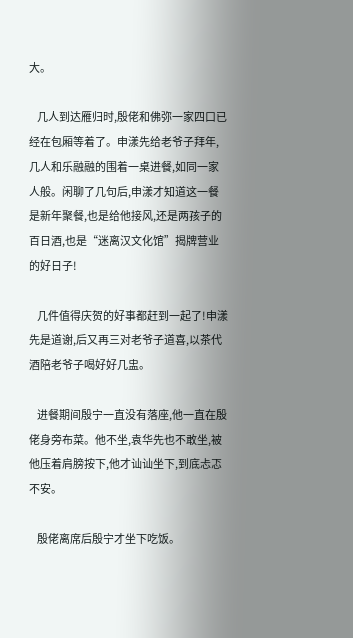大。

    几人到达雁归时,殷佬和佛弥一家四口已经在包厢等着了。申漾先给老爷子拜年,几人和乐融融的围着一桌进餐,如同一家人般。闲聊了几句后,申漾才知道这一餐是新年聚餐,也是给他接风,还是两孩子的百日酒,也是“迷离汉文化馆”揭牌营业的好日子!

    几件值得庆贺的好事都赶到一起了!申漾先是道谢,后又再三对老爷子道喜,以茶代酒陪老爷子喝好好几盅。

    进餐期间殷宁一直没有落座,他一直在殷佬身旁布菜。他不坐,袁华先也不敢坐,被他压着肩膀按下,他才讪讪坐下,到底忐忑不安。

    殷佬离席后殷宁才坐下吃饭。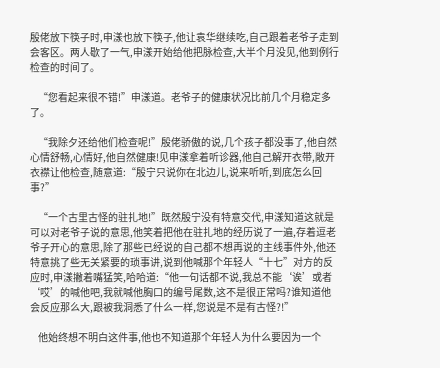殷佬放下筷子时,申漾也放下筷子,他让袁华继续吃,自己跟着老爷子走到会客区。两人歇了一气,申漾开始给他把脉检查,大半个月没见,他到例行检查的时间了。

    “您看起来很不错!”申漾道。老爷子的健康状况比前几个月稳定多了。

    “我除夕还给他们检查呢!”殷佬骄傲的说,几个孩子都没事了,他自然心情舒畅,心情好,他自然健康!见申漾拿着听诊器,他自己解开衣带,敞开衣襟让他检查,随意道:“殷宁只说你在北边儿,说来听听,到底怎么回事?”

    “一个古里古怪的驻扎地!”既然殷宁没有特意交代,申漾知道这就是可以对老爷子说的意思,他笑着把他在驻扎地的经历说了一遍,存着逗老爷子开心的意思,除了那些已经说的自己都不想再说的主线事件外,他还特意挑了些无关紧要的琐事讲,说到他喊那个年轻人“十七”对方的反应时,申漾撇着嘴猛笑,哈哈道:“他一句话都不说,我总不能‘诶’或者‘哎’的喊他吧,我就喊他胸口的编号尾数,这不是很正常吗?谁知道他会反应那么大,跟被我洞悉了什么一样,您说是不是有古怪?!”

    他始终想不明白这件事,他也不知道那个年轻人为什么要因为一个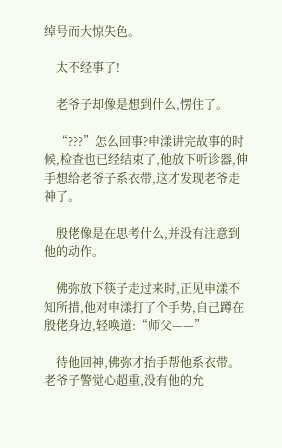绰号而大惊失色。

    太不经事了!

    老爷子却像是想到什么,愣住了。

    “???”怎么回事?申漾讲完故事的时候,检查也已经结束了,他放下听诊器,伸手想给老爷子系衣带,这才发现老爷走神了。

    殷佬像是在思考什么,并没有注意到他的动作。

    佛弥放下筷子走过来时,正见申漾不知所措,他对申漾打了个手势,自己蹲在殷佬身边,轻唤道:“师父——”

    待他回神,佛弥才抬手帮他系衣带。老爷子警觉心超重,没有他的允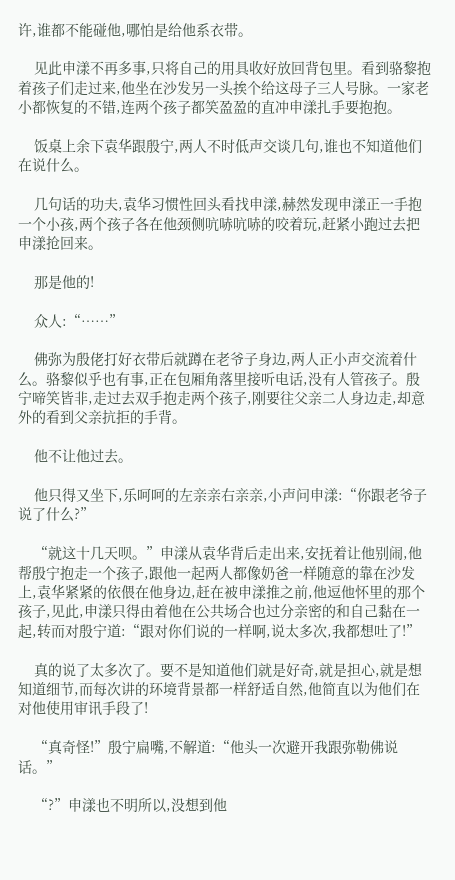许,谁都不能碰他,哪怕是给他系衣带。

    见此申漾不再多事,只将自己的用具收好放回背包里。看到骆黎抱着孩子们走过来,他坐在沙发另一头挨个给这母子三人号脉。一家老小都恢复的不错,连两个孩子都笑盈盈的直冲申漾扎手要抱抱。

    饭桌上余下袁华跟殷宁,两人不时低声交谈几句,谁也不知道他们在说什么。

    几句话的功夫,袁华习惯性回头看找申漾,赫然发现申漾正一手抱一个小孩,两个孩子各在他颈侧吭哧吭哧的咬着玩,赶紧小跑过去把申漾抢回来。

    那是他的!

    众人:“……”

    佛弥为殷佬打好衣带后就蹲在老爷子身边,两人正小声交流着什么。骆黎似乎也有事,正在包厢角落里接听电话,没有人管孩子。殷宁啼笑皆非,走过去双手抱走两个孩子,刚要往父亲二人身边走,却意外的看到父亲抗拒的手背。

    他不让他过去。

    他只得又坐下,乐呵呵的左亲亲右亲亲,小声问申漾:“你跟老爷子说了什么?”

    “就这十几天呗。”申漾从袁华背后走出来,安抚着让他别闹,他帮殷宁抱走一个孩子,跟他一起两人都像奶爸一样随意的靠在沙发上,袁华紧紧的依偎在他身边,赶在被申漾推之前,他逗他怀里的那个孩子,见此,申漾只得由着他在公共场合也过分亲密的和自己黏在一起,转而对殷宁道:“跟对你们说的一样啊,说太多次,我都想吐了!”

    真的说了太多次了。要不是知道他们就是好奇,就是担心,就是想知道细节,而每次讲的环境背景都一样舒适自然,他简直以为他们在对他使用审讯手段了!

    “真奇怪!”殷宁扁嘴,不解道:“他头一次避开我跟弥勒佛说话。”

    “?”申漾也不明所以,没想到他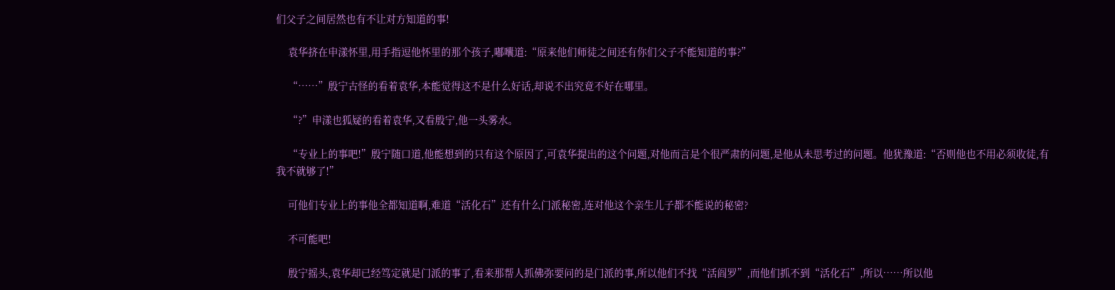们父子之间居然也有不让对方知道的事!

    袁华挤在申漾怀里,用手指逗他怀里的那个孩子,嘟囔道:“原来他们师徒之间还有你们父子不能知道的事?”

    “……”殷宁古怪的看着袁华,本能觉得这不是什么好话,却说不出究竟不好在哪里。

    “?”申漾也狐疑的看着袁华,又看殷宁,他一头雾水。

    “专业上的事吧!”殷宁随口道,他能想到的只有这个原因了,可袁华提出的这个问题,对他而言是个很严肃的问题,是他从未思考过的问题。他犹豫道:“否则他也不用必须收徒,有我不就够了!”

    可他们专业上的事他全都知道啊,难道“活化石”还有什么门派秘密,连对他这个亲生儿子都不能说的秘密?

    不可能吧!

    殷宁摇头,袁华却已经笃定就是门派的事了,看来那帮人抓佛弥要问的是门派的事,所以他们不找“活阎罗”,而他们抓不到“活化石”,所以……所以他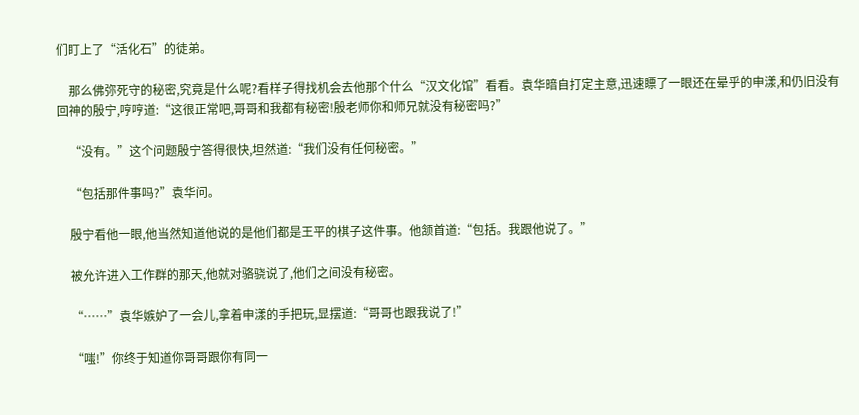们盯上了“活化石”的徒弟。

    那么佛弥死守的秘密,究竟是什么呢?看样子得找机会去他那个什么“汉文化馆”看看。袁华暗自打定主意,迅速瞟了一眼还在晕乎的申漾,和仍旧没有回神的殷宁,哼哼道:“这很正常吧,哥哥和我都有秘密!殷老师你和师兄就没有秘密吗?”

    “没有。”这个问题殷宁答得很快,坦然道:“我们没有任何秘密。”

    “包括那件事吗?”袁华问。

    殷宁看他一眼,他当然知道他说的是他们都是王平的棋子这件事。他颔首道:“包括。我跟他说了。”

    被允许进入工作群的那天,他就对骆骁说了,他们之间没有秘密。

    “……”袁华嫉妒了一会儿,拿着申漾的手把玩,显摆道:“哥哥也跟我说了!”

    “嗤!”你终于知道你哥哥跟你有同一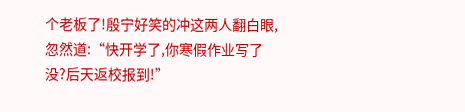个老板了!殷宁好笑的冲这两人翻白眼,忽然道:“快开学了,你寒假作业写了没?后天返校报到!”